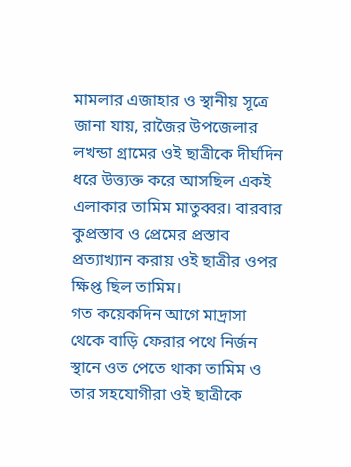মামলার এজাহার ও স্থানীয় সূত্রে জানা যায়, রাজৈর উপজেলার লখন্ডা গ্রামের ওই ছাত্রীকে দীর্ঘদিন ধরে উত্ত্যক্ত করে আসছিল একই এলাকার তামিম মাতুব্বর। বারবার কুপ্রস্তাব ও প্রেমের প্রস্তাব প্রত্যাখ্যান করায় ওই ছাত্রীর ওপর ক্ষিপ্ত ছিল তামিম।
গত কয়েকদিন আগে মাদ্রাসা থেকে বাড়ি ফেরার পথে নির্জন স্থানে ওত পেতে থাকা তামিম ও তার সহযোগীরা ওই ছাত্রীকে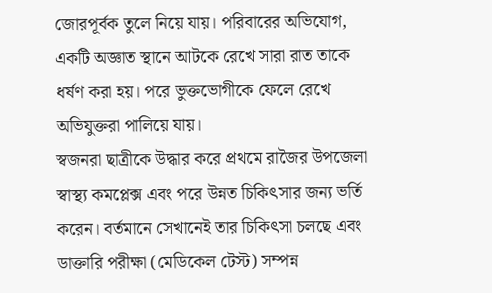জোরপূর্বক তুলে নিয়ে যায়। পরিবারের অভিযোগ, একটি অজ্ঞাত স্থানে আটকে রেখে সারা রাত তাকে ধর্ষণ করা হয়। পরে ভুক্তভোগীকে ফেলে রেখে অভিযুক্তরা পালিয়ে যায়।
স্বজনরা ছাত্রীকে উদ্ধার করে প্রথমে রাজৈর উপজেলা স্বাস্থ্য কমপ্লেক্স এবং পরে উন্নত চিকিৎসার জন্য ভর্তি করেন। বর্তমানে সেখানেই তার চিকিৎসা চলছে এবং ডাক্তারি পরীক্ষা (মেডিকেল টেস্ট) সম্পন্ন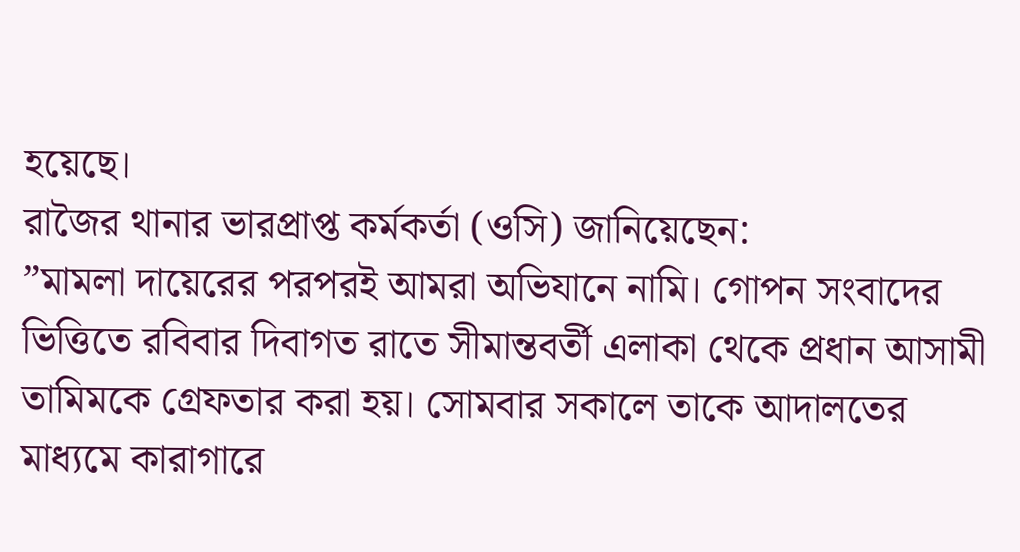হয়েছে।
রাজৈর থানার ভারপ্রাপ্ত কর্মকর্তা (ওসি) জানিয়েছেন:
”মামলা দায়েরের পরপরই আমরা অভিযানে নামি। গোপন সংবাদের ভিত্তিতে রবিবার দিবাগত রাতে সীমান্তবর্তী এলাকা থেকে প্রধান আসামী তামিমকে গ্রেফতার করা হয়। সোমবার সকালে তাকে আদালতের মাধ্যমে কারাগারে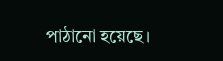পাঠানো হয়েছে।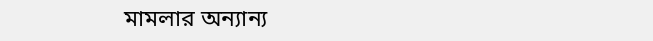মামলার অন্যান্য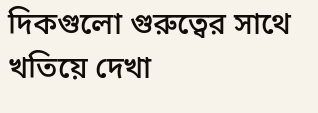দিকগুলো গুরুত্বের সাথে খতিয়ে দেখা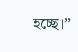হচ্ছে।”